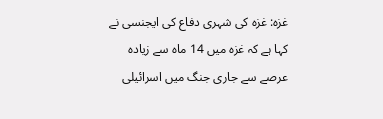غزہ: غزہ کی شہری دفاع کی ایجنسی نے کہا ہے کہ غزہ میں 14 ماہ سے زیادہ عرصے سے جاری جنگ میں اسرائیلی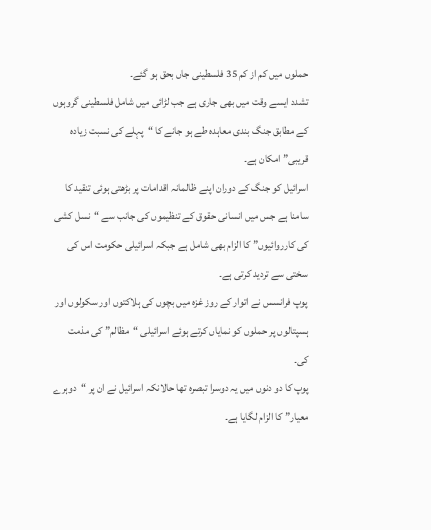حملوں میں کم از کم 35 فلسطینی جاں بحق ہو گئے۔
تشدد ایسے وقت میں بھی جاری ہے جب لڑائی میں شامل فلسطینی گروہوں کے مطابق جنگ بندی معاہدہ طے ہو جانے کا “پہلے کی نسبت زیادہ قریبی” امکان ہے۔
اسرائیل کو جنگ کے دوران اپنے ظالمانہ اقدامات پر بڑھتی ہوئی تنقید کا سامنا ہے جس میں انسانی حقوق کے تنظیموں کی جانب سے “نسل کشی کی کارروائیوں” کا الزام بھی شامل ہے جبکہ اسرائیلی حکومت اس کی سختی سے تردید کرتی ہے۔
پوپ فرانسس نے اتوار کے روز غزہ میں بچوں کی ہلاکتوں اور سکولوں اور ہسپتالوں پر حملوں کو نمایاں کرتے ہوئے اسرائیلی “مظالم” کی مذمت کی۔
پوپ کا دو دنوں میں یہ دوسرا تبصرہ تھا حالانکہ اسرائیل نے ان پر “دوہرے معیار” کا الزام لگایا ہے۔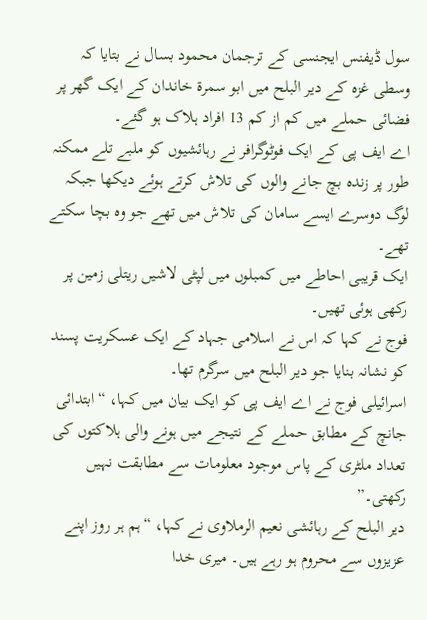سول ڈیفنس ایجنسی کے ترجمان محمود بسال نے بتایا کہ وسطی غزہ کے دیر البلح میں ابو سمرۃ خاندان کے ایک گھر پر فضائی حملے میں کم از کم 13 افراد ہلاک ہو گئے۔
اے ایف پی کے ایک فوٹوگرافر نے رہائشیوں کو ملبے تلے ممکنہ طور پر زندہ بچ جانے والوں کی تلاش کرتے ہوئے دیکھا جبکہ لوگ دوسرے ایسے سامان کی تلاش میں تھے جو وہ بچا سکتے تھے۔
ایک قریبی احاطے میں کمبلوں میں لپٹی لاشیں ریتلی زمین پر رکھی ہوئی تھیں۔
فوج نے کہا کہ اس نے اسلامی جہاد کے ایک عسکریت پسند کو نشانہ بنایا جو دیر البلح میں سرگرم تھا۔
اسرائیلی فوج نے اے ایف پی کو ایک بیان میں کہا، “ابتدائی جانچ کے مطابق حملے کے نتیجے میں ہونے والی ہلاکتوں کی تعداد ملٹری کے پاس موجود معلومات سے مطابقت نہیں رکھتی۔”
دیر البلح کے رہائشی نعیم الرملاوی نے کہا، “ہم ہر روز اپنے عزیزوں سے محروم ہو رہے ہیں۔ میری خدا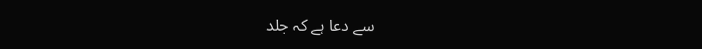سے دعا ہے کہ جلد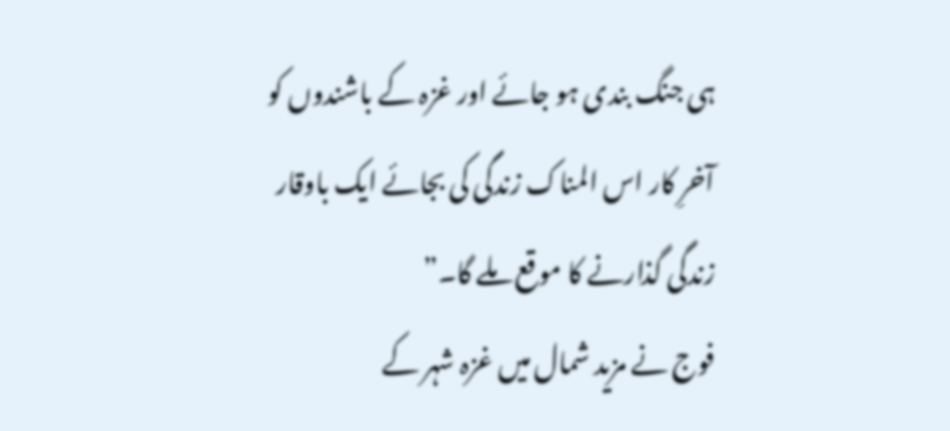ہی جنگ بندی ہو جائے اور غزہ کے باشندوں کو آخرِ کار اس المناک زندگی کی بجائے ایک باوقار زندگی گذارنے کا موقع ملے گا۔”
فوج نے مزید شمال میں غزہ شہر کے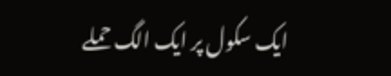ایک سکول پر ایک الگ حملے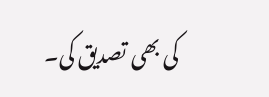کی بھی تصدیق کی۔